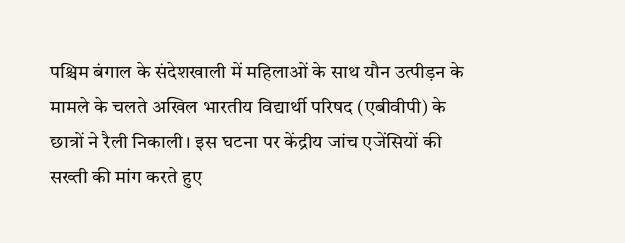पश्चिम बंगाल के संदेशखाली में महिलाओं के साथ यौन उत्पीड़न के मामले के चलते अखिल भारतीय विद्यार्थी परिषद (एबीवीपी) के छात्रों ने रैली निकाली। इस घटना पर केंद्रीय जांच एजेंसियों की सख्ती की मांग करते हुए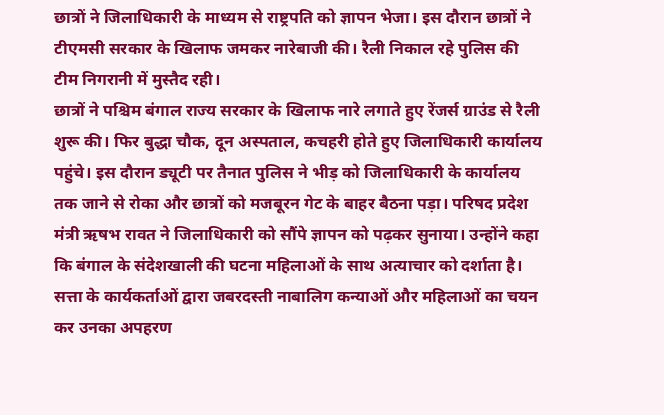छात्रों ने जिलाधिकारी के माध्यम से राष्ट्रपति को ज्ञापन भेजा। इस दौरान छात्रों ने टीएमसी सरकार के खिलाफ जमकर नारेबाजी की। रैली निकाल रहे पुलिस की टीम निगरानी में मुस्तैद रही।
छात्रों ने पश्चिम बंगाल राज्य सरकार के खिलाफ नारे लगाते हुए रेंजर्स ग्राउंड से रैली शुरू की। फिर बुद्धा चौक, दून अस्पताल, कचहरी होते हुए जिलाधिकारी कार्यालय पहुंचे। इस दौरान ड्यूटी पर तैनात पुलिस ने भीड़ को जिलाधिकारी के कार्यालय तक जाने से रोका और छात्रों को मजबूरन गेट के बाहर बैठना पड़ा। परिषद प्रदेश मंत्री ऋषभ रावत ने जिलाधिकारी को सौंपे ज्ञापन को पढ़कर सुनाया। उन्होंने कहा कि बंगाल के संदेशखाली की घटना महिलाओं के साथ अत्याचार को दर्शाता है। सत्ता के कार्यकर्ताओं द्वारा जबरदस्ती नाबालिग कन्याओं और महिलाओं का चयन कर उनका अपहरण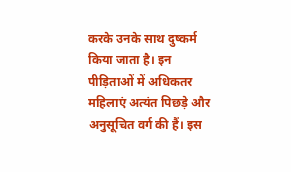करके उनके साथ दुष्कर्म किया जाता है। इन पीड़िताओं में अधिकतर महिलाएं अत्यंत पिछड़े और अनुसूचित वर्ग की हैं। इस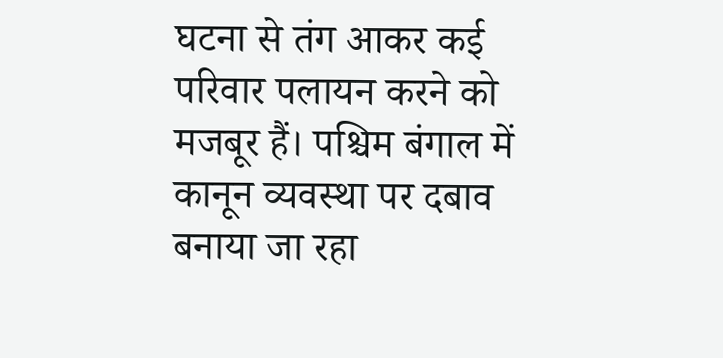घटना से तंग आकर कई परिवार पलायन करने को मजबूर हैं। पश्चिम बंगाल में कानून व्यवस्था पर दबाव बनाया जा रहा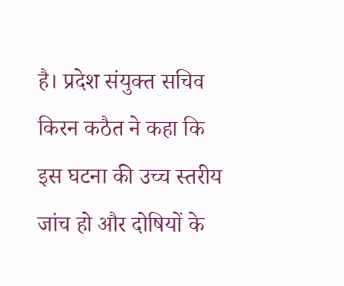है। प्रदेश संयुक्त सचिव किरन कठैत ने कहा कि इस घटना की उच्च स्तरीय जांच हो और दोषियों के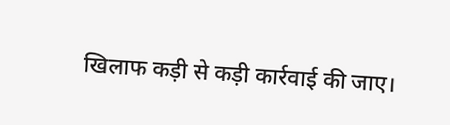खिलाफ कड़ी से कड़ी कार्रवाई की जाए।